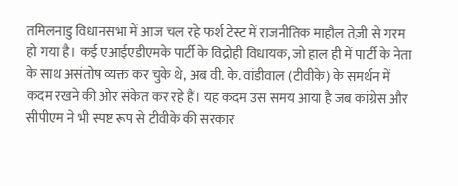तमिलनाडु विधानसभा में आज चल रहे फर्श टेस्ट में राजनीतिक माहौल तेज़ी से गरम हो गया है। कई एआईएडीएमके पार्टी के विद्रोही विधायक, जो हाल ही में पार्टी के नेता के साथ असंतोष व्यक्त कर चुके थे, अब वी. के. वांडीवाल (टीवीके) के समर्थन में कदम रखने की ओर संकेत कर रहे हैं। यह कदम उस समय आया है जब कांग्रेस और सीपीएम ने भी स्पष्ट रूप से टीवीके की सरकार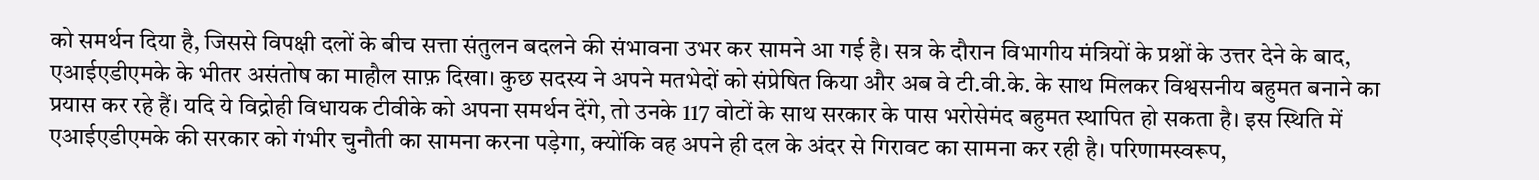को समर्थन दिया है, जिससे विपक्षी दलों के बीच सत्ता संतुलन बदलने की संभावना उभर कर सामने आ गई है। सत्र के दौरान विभागीय मंत्रियों के प्रश्नों के उत्तर देने के बाद, एआईएडीएमके के भीतर असंतोष का माहौल साफ़ दिखा। कुछ सदस्य ने अपने मतभेदों को संप्रेषित किया और अब वे टी.वी.के. के साथ मिलकर विश्वसनीय बहुमत बनाने का प्रयास कर रहे हैं। यदि ये विद्रोही विधायक टीवीके को अपना समर्थन देंगे, तो उनके 117 वोटों के साथ सरकार के पास भरोसेमंद बहुमत स्थापित हो सकता है। इस स्थिति में एआईएडीएमके की सरकार को गंभीर चुनौती का सामना करना पड़ेगा, क्योंकि वह अपने ही दल के अंदर से गिरावट का सामना कर रही है। परिणामस्वरूप,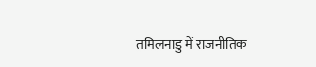तमिलनाडु में राजनीतिक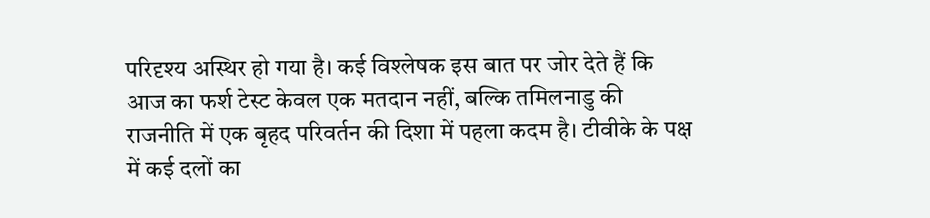परिदृश्य अस्थिर हो गया है। कई विश्लेषक इस बात पर जोर देते हैं कि आज का फर्श टेस्ट केवल एक मतदान नहीं, बल्कि तमिलनाडु की राजनीति में एक बृहद परिवर्तन की दिशा में पहला कदम है। टीवीके के पक्ष में कई दलों का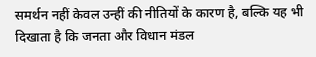समर्थन नहीं केवल उन्हीं की नीतियों के कारण है, बल्कि यह भी दिखाता है कि जनता और विधान मंडल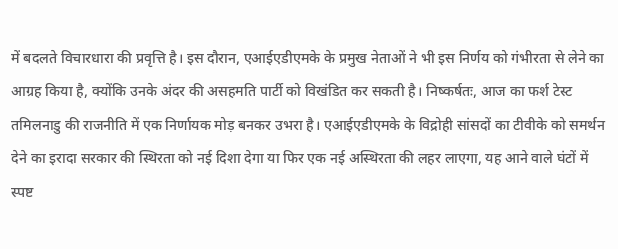में बदलते विचारधारा की प्रवृत्ति है। इस दौरान, एआईएडीएमके के प्रमुख नेताओं ने भी इस निर्णय को गंभीरता से लेने का आग्रह किया है, क्योंकि उनके अंदर की असहमति पार्टी को विखंडित कर सकती है। निष्कर्षतः, आज का फर्श टेस्ट तमिलनाडु की राजनीति में एक निर्णायक मोड़ बनकर उभरा है। एआईएडीएमके के विद्रोही सांसदों का टीवीके को समर्थन देने का इरादा सरकार की स्थिरता को नई दिशा देगा या फिर एक नई अस्थिरता की लहर लाएगा, यह आने वाले घंटों में स्पष्ट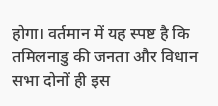होगा। वर्तमान में यह स्पष्ट है कि तमिलनाडु की जनता और विधान सभा दोनों ही इस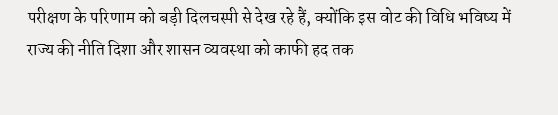परीक्षण के परिणाम को बड़ी दिलचस्पी से देख रहे हैं, क्योंकि इस वोट की विधि भविष्य में राज्य की नीति दिशा और शासन व्यवस्था को काफी हद तक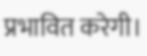प्रभावित करेगी।